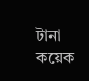টানা কয়েক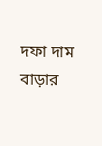দফা দাম বাড়ার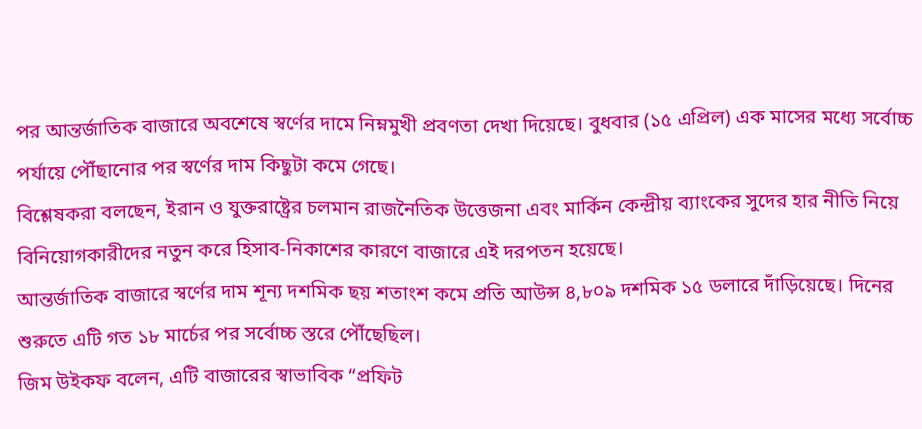পর আন্তর্জাতিক বাজারে অবশেষে স্বর্ণের দামে নিম্নমুখী প্রবণতা দেখা দিয়েছে। বুধবার (১৫ এপ্রিল) এক মাসের মধ্যে সর্বোচ্চ পর্যায়ে পৌঁছানোর পর স্বর্ণের দাম কিছুটা কমে গেছে।
বিশ্লেষকরা বলছেন, ইরান ও যুক্তরাষ্ট্রের চলমান রাজনৈতিক উত্তেজনা এবং মার্কিন কেন্দ্রীয় ব্যাংকের সুদের হার নীতি নিয়ে বিনিয়োগকারীদের নতুন করে হিসাব-নিকাশের কারণে বাজারে এই দরপতন হয়েছে।
আন্তর্জাতিক বাজারে স্বর্ণের দাম শূন্য দশমিক ছয় শতাংশ কমে প্রতি আউন্স ৪,৮০৯ দশমিক ১৫ ডলারে দাঁড়িয়েছে। দিনের শুরুতে এটি গত ১৮ মার্চের পর সর্বোচ্চ স্তরে পৌঁছেছিল।
জিম উইকফ বলেন, এটি বাজারের স্বাভাবিক “প্রফিট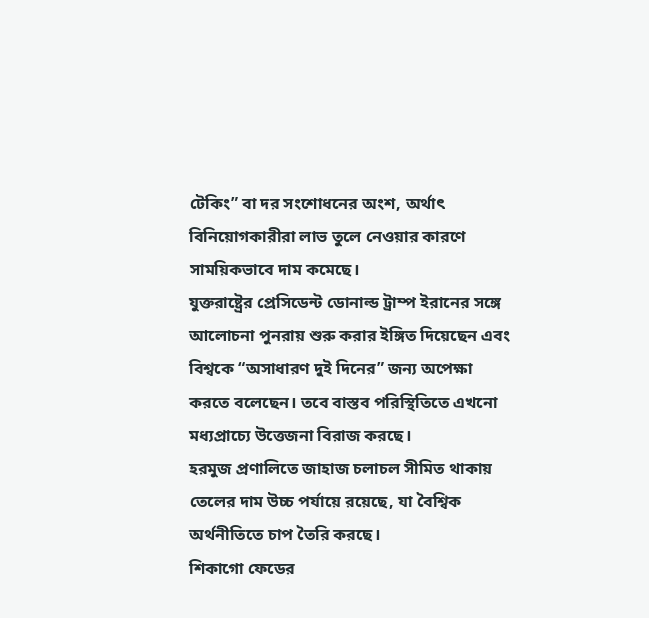টেকিং” বা দর সংশোধনের অংশ, অর্থাৎ বিনিয়োগকারীরা লাভ তুলে নেওয়ার কারণে সাময়িকভাবে দাম কমেছে।
যুক্তরাষ্ট্রের প্রেসিডেন্ট ডোনাল্ড ট্রাম্প ইরানের সঙ্গে আলোচনা পুনরায় শুরু করার ইঙ্গিত দিয়েছেন এবং বিশ্বকে “অসাধারণ দুই দিনের” জন্য অপেক্ষা করতে বলেছেন। তবে বাস্তব পরিস্থিতিতে এখনো মধ্যপ্রাচ্যে উত্তেজনা বিরাজ করছে।
হরমুজ প্রণালিতে জাহাজ চলাচল সীমিত থাকায় তেলের দাম উচ্চ পর্যায়ে রয়েছে, যা বৈশ্বিক অর্থনীতিতে চাপ তৈরি করছে।
শিকাগো ফেডের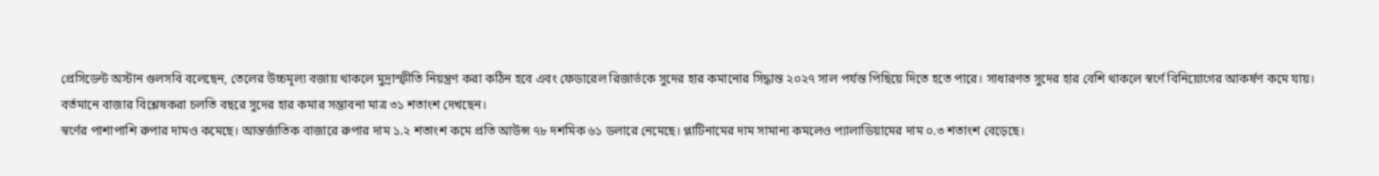প্রেসিডেন্ট অস্টান গুলসবি বলেছেন, তেলের উচ্চমূল্য বজায় থাকলে মুদ্রাস্ফীতি নিয়ন্ত্রণ করা কঠিন হবে এবং ফেডারেল রিজার্ভকে সুদের হার কমানোর সিদ্ধান্ত ২০২৭ সাল পর্যন্ত পিছিয়ে দিতে হতে পারে। সাধারণত সুদের হার বেশি থাকলে স্বর্ণে বিনিয়োগের আকর্ষণ কমে যায়।
বর্তমানে বাজার বিশ্লেষকরা চলতি বছরে সুদের হার কমার সম্ভাবনা মাত্র ৩১ শতাংশ দেখছেন।
স্বর্ণের পাশাপাশি রুপার দামও কমেছে। আন্তর্জাতিক বাজারে রুপার দাম ১.২ শতাংশ কমে প্রতি আউন্স ৭৮ দশমিক ৬১ ডলারে নেমেছে। প্লাটিনামের দাম সামান্য কমলেও প্যালাডিয়ামের দাম ০.৩ শতাংশ বেড়েছে।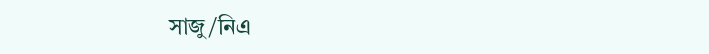সাজু/নিএ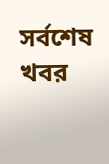সর্বশেষ খবর